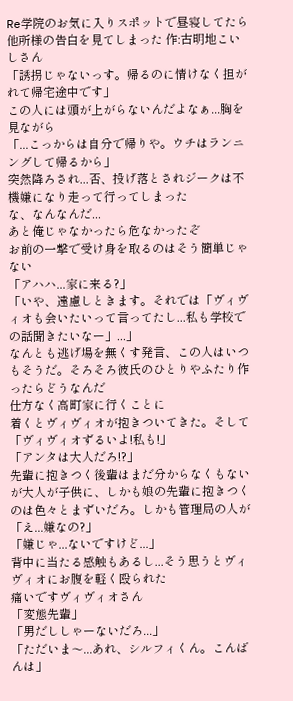Re学院のお気に入りスポットで昼寝してたら他所様の告白を見てしまった 作:古明地こいしさん
「誘拐じゃないっす。帰るのに情けなく担がれて帰宅途中です」
この人には頭が上がらないんだよなぁ...胸を見ながら
「...こっからは自分で帰りや。ウチはランニングして帰るから」
突然降ろされ...否、投げ落とされジークは不機嫌になり走って行ってしまった
な、なんなんだ...
あと俺じゃなかったら危なかったぞ
お前の一撃で受け身を取るのはそう簡単じゃない
「アハハ...家に来る?」
「いや、遠慮しときます。それでは「ヴィヴィオも会いたいって言ってたし...私も学校での話聞きたいなー」...」
なんとも逃げ場を無くす発言、この人はいつもそうだ。そろそろ彼氏のひとりやふたり作ったらどうなんだ
仕方なく高町家に行くことに
着くとヴィヴィオが抱きついてきた。そして
「ヴィヴィオずるいよ!私も!」
「アンタは大人だろ!?」
先輩に抱きつく後輩はまだ分からなくもないが大人が子供に、しかも娘の先輩に抱きつくのは色々とまずいだろ。しかも管理局の人が
「え...嫌なの?」
「嫌じゃ...ないですけど...」
背中に当たる感触もあるし...そう思うとヴィヴィオにお腹を軽く殴られた
痛いですヴィヴィオさん
「変態先輩」
「男だししゃーないだろ...」
「ただいま〜...あれ、シルフィくん。こんばんは」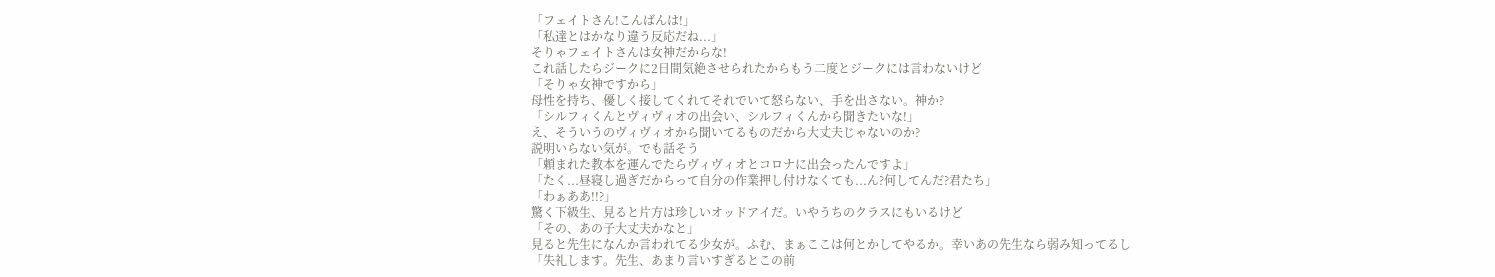「フェイトさん!こんばんは!」
「私達とはかなり違う反応だね...」
そりゃフェイトさんは女神だからな!
これ話したらジークに2日間気絶させられたからもう二度とジークには言わないけど
「そりゃ女神ですから」
母性を持ち、優しく接してくれてそれでいて怒らない、手を出さない。神か?
「シルフィくんとヴィヴィオの出会い、シルフィくんから聞きたいな!」
え、そういうのヴィヴィオから聞いてるものだから大丈夫じゃないのか?
説明いらない気が。でも話そう
「頼まれた教本を運んでたらヴィヴィオとコロナに出会ったんですよ」
「たく...昼寝し過ぎだからって自分の作業押し付けなくても...ん?何してんだ?君たち」
「わぁああ!!?」
驚く下級生、見ると片方は珍しいオッドアイだ。いやうちのクラスにもいるけど
「その、あの子大丈夫かなと」
見ると先生になんか言われてる少女が。ふむ、まぁここは何とかしてやるか。幸いあの先生なら弱み知ってるし
「失礼します。先生、あまり言いすぎるとこの前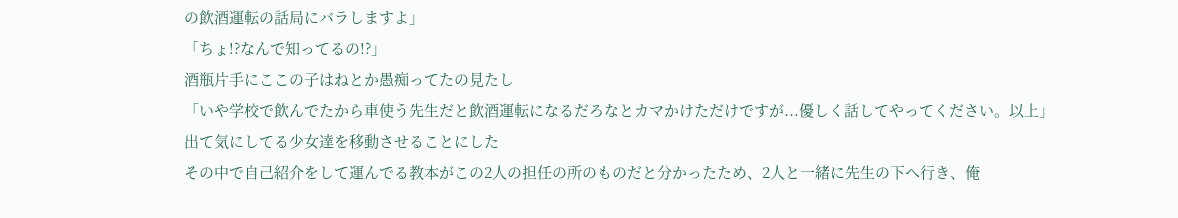の飲酒運転の話局にバラしますよ」
「ちょ!?なんで知ってるの!?」
酒瓶片手にここの子はねとか愚痴ってたの見たし
「いや学校で飲んでたから車使う先生だと飲酒運転になるだろなとカマかけただけですが...優しく話してやってください。以上」
出て気にしてる少女達を移動させることにした
その中で自己紹介をして運んでる教本がこの2人の担任の所のものだと分かったため、2人と一緒に先生の下へ行き、俺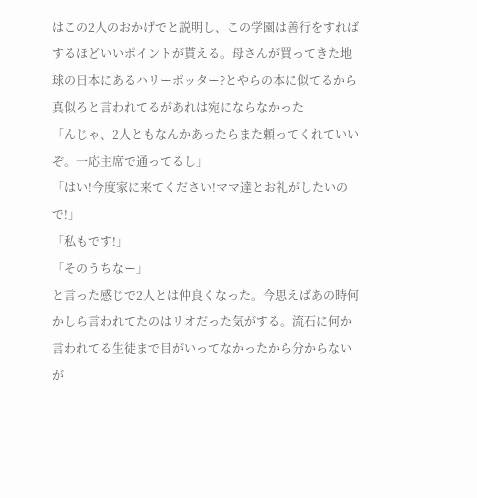はこの2人のおかげでと説明し、この学園は善行をすればするほどいいポイントが貰える。母さんが買ってきた地球の日本にあるハリーポッター?とやらの本に似てるから真似ろと言われてるがあれは宛にならなかった
「んじゃ、2人ともなんかあったらまた頼ってくれていいぞ。一応主席で通ってるし」
「はい!今度家に来てください!ママ達とお礼がしたいので!」
「私もです!」
「そのうちなー」
と言った感じで2人とは仲良くなった。今思えばあの時何かしら言われてたのはリオだった気がする。流石に何か言われてる生徒まで目がいってなかったから分からないが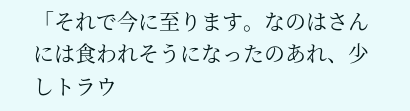「それで今に至ります。なのはさんには食われそうになったのあれ、少しトラウ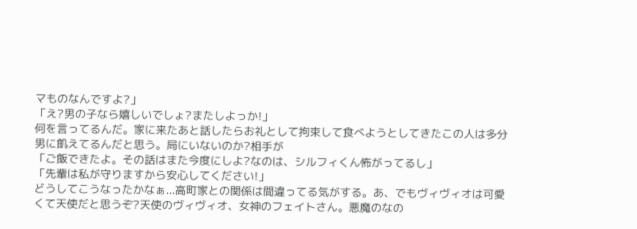マものなんですよ?」
「え?男の子なら嬉しいでしょ?またしよっか!」
何を言ってるんだ。家に来たあと話したらお礼として拘束して食べようとしてきたこの人は多分男に飢えてるんだと思う。局にいないのか?相手が
「ご飯できたよ。その話はまた今度にしよ?なのは、シルフィくん怖がってるし」
「先輩は私が守りますから安心してください!」
どうしてこうなったかなぁ...高町家との関係は間違ってる気がする。あ、でもヴィヴィオは可愛くて天使だと思うぞ?天使のヴィヴィオ、女神のフェイトさん。悪魔のなの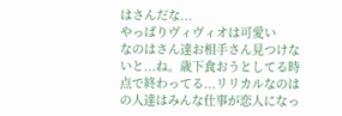はさんだな...
やっぱりヴィヴィオは可愛い
なのはさん達お相手さん見つけないと...ね。歳下食おうとしてる時点で終わってる...リリカルなのはの人達はみんな仕事が恋人になっ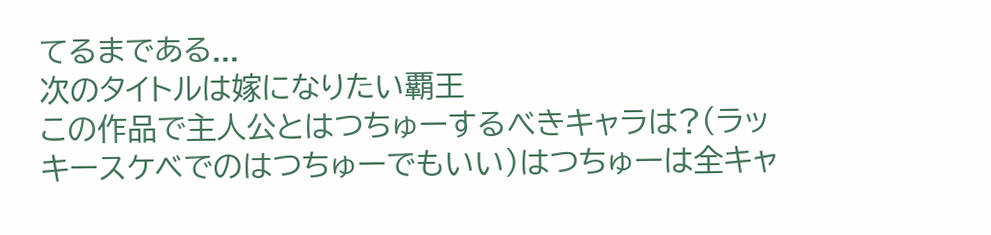てるまである...
次のタイトルは嫁になりたい覇王
この作品で主人公とはつちゅーするべきキャラは?(ラッキースケベでのはつちゅーでもいい)はつちゅーは全キャ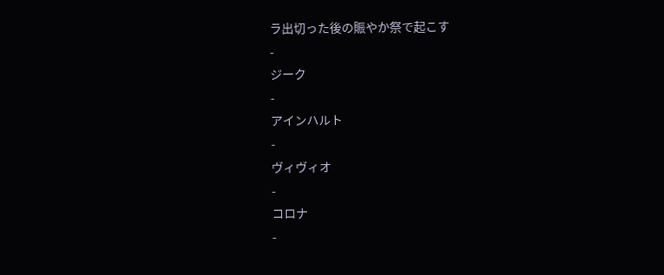ラ出切った後の賑やか祭で起こす
-
ジーク
-
アインハルト
-
ヴィヴィオ
-
コロナ
-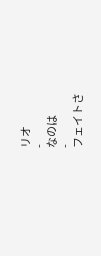リオ
-
なのは
-
フェイトさ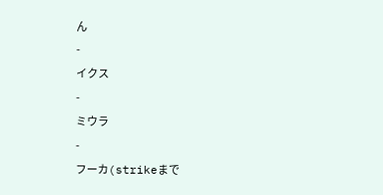ん
-
イクス
-
ミウラ
-
フーカ(strikeまで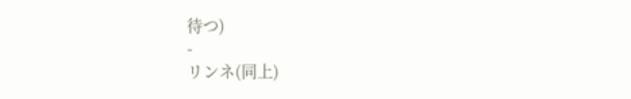待つ)
-
リンネ(同上)